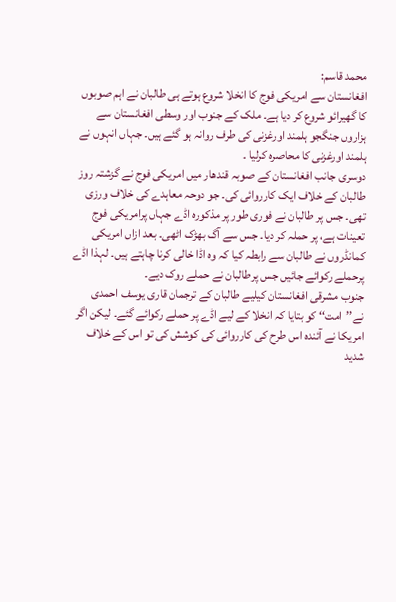محمد قاسم:
افغانستان سے امریکی فوج کا انخلا شروع ہوتے ہی طالبان نے اہم صوبوں کا گھیرائو شروع کر دیا ہے۔ ملک کے جنوب اور وسطی افغانستان سے ہزاروں جنگجو ہلمند اورغزنی کی طرف روانہ ہو گئے ہیں۔ جہاں انہوں نے ہلمند اورغزنی کا محاصرہ کرلیا ۔
دوسری جانب افغانستان کے صوبہ قندھار میں امریکی فوج نے گزشتہ روز طالبان کے خلاف ایک کارروائی کی۔ جو دوحہ معاہدے کی خلاف ورزی تھی۔ جس پر طالبان نے فوری طور پر مذکورہ اڈے جہاں پرامریکی فوج تعینات ہے، پر حملہ کر دیا۔ جس سے آگ بھڑک اٹھی۔ بعد ازاں امریکی کمانڈروں نے طالبان سے رابطہ کیا کہ وہ اڈا خالی کرنا چاہتے ہیں۔ لہذا اڈے پرحملے رکوائے جائیں جس پرطالبان نے حملے روک دیے۔
جنوب مشرقی افغانستان کیلیے طالبان کے ترجمان قاری یوسف احمدی نے’’امت‘‘ کو بتایا کہ انخلا کے لیے اڈے پر حملے رکوائے گئے۔ لیکن اگر امریکا نے آئندہ اس طرح کی کارروائی کی کوشش کی تو اس کے خلاف شدید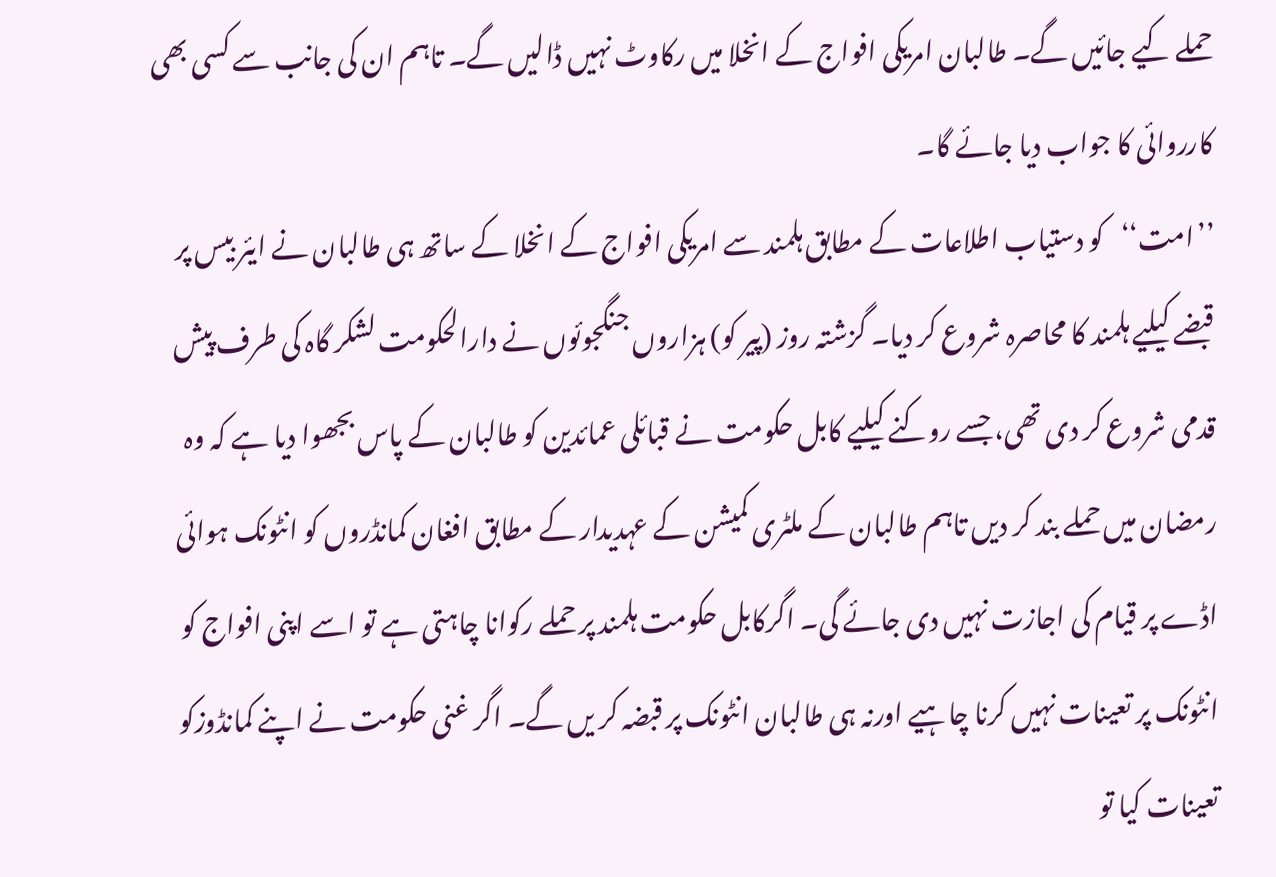حملے کیے جائیں گے۔ طالبان امریکی افواج کے انخلا میں رکاوٹ نہیں ڈالیں گے۔ تاہم ان کی جانب سے کسی بھی کارروائی کا جواب دیا جائے گا۔
’’امت‘‘کو دستیاب اطلاعات کے مطابق ہلمند سے امریکی افواج کے انخلا کے ساتھ ہی طالبان نے ایئر بیس پر قبضے کیلیے ہلمند کا محاصرہ شروع کر دیا۔ گزشتہ روز (پیر کو) ہزاروں جنگجوئوں نے دارالحکومت لشکر گاہ کی طرف پیش قدمی شروع کر دی تھی، جسے روکنے کیلیے کابل حکومت نے قبائلی عمائدین کو طالبان کے پاس بجھوا دیا ہے کہ وہ رمضان میں حملے بند کر دیں تاہم طالبان کے ملٹری کمیشن کے عہدیدار کے مطابق افغان کمانڈروں کو انٹونک ہوائی اڈے پر قیام کی اجازت نہیں دی جائے گی۔ اگرکابل حکومت ہلمند پر حملے رکوانا چاہتی ہے تو اسے اپنی افواج کو انٹونک پر تعینات نہیں کرنا چاہیے اورنہ ہی طالبان انٹونک پر قبضہ کر یں گے۔ اگر غنی حکومت نے اپنے کمانڈوزکو تعینات کیا تو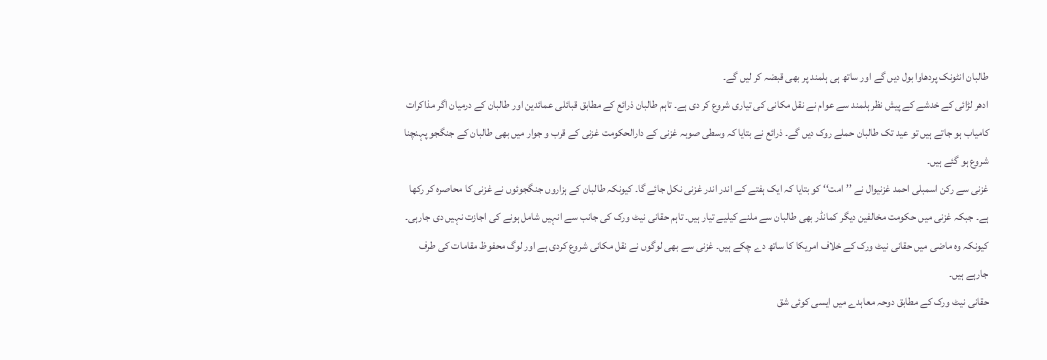طالبان انٹونک پردھاوا بول دیں گے اور ساتھ ہی ہلمند پر بھی قبضہ کر لیں گے۔
ادھر لڑائی کے خدشے کے پیش نظر ہلمند سے عوام نے نقل مکانی کی تیاری شروع کر دی ہے۔ تاہم طالبان ذرائع کے مطابق قبائلی عمائدین اور طالبان کے درمیان اگر مذاکرات کامیاب ہو جاتے ہیں تو عید تک طالبان حملے روک دیں گے۔ ذرائع نے بتایا کہ وسطی صوبہ غزنی کے دارالحکومت غزنی کے قرب و جوار میں بھی طالبان کے جنگجو پہنچنا شروع ہو گئے ہیں۔
غزنی سے رکن اسمبلی احمد غزنیوال نے ’’امت‘‘ کو بتایا کہ ایک ہفتے کے اندر اندر غزنی نکل جائے گا۔ کیونکہ طالبان کے ہزاروں جنگجوئوں نے غزنی کا محاصرہ کر رکھا ہے۔ جبکہ غزنی میں حکومت مخالفین دیگر کمانڈر بھی طالبان سے ملنے کیلیے تیار ہیں۔ تاہم حقانی نیٹ ورک کی جانب سے انہیں شامل ہونے کی اجازت نہیں دی جارہی۔ کیونکہ وہ ماضی میں حقانی نیٹ ورک کے خلاف امریکا کا ساتھ دے چکے ہیں۔ غزنی سے بھی لوگوں نے نقل مکانی شروع کردی ہے اور لوگ محفوظ مقامات کی طرف جارہے ہیں۔
حقانی نیٹ ورک کے مطابق دوحہ معاہدے میں ایسی کوئی شق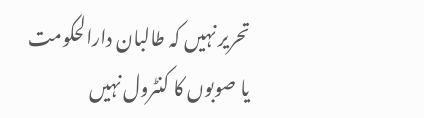تحریر نہیں کہ طالبان دارالحکومت یا صوبوں کا کنٹرول نہیں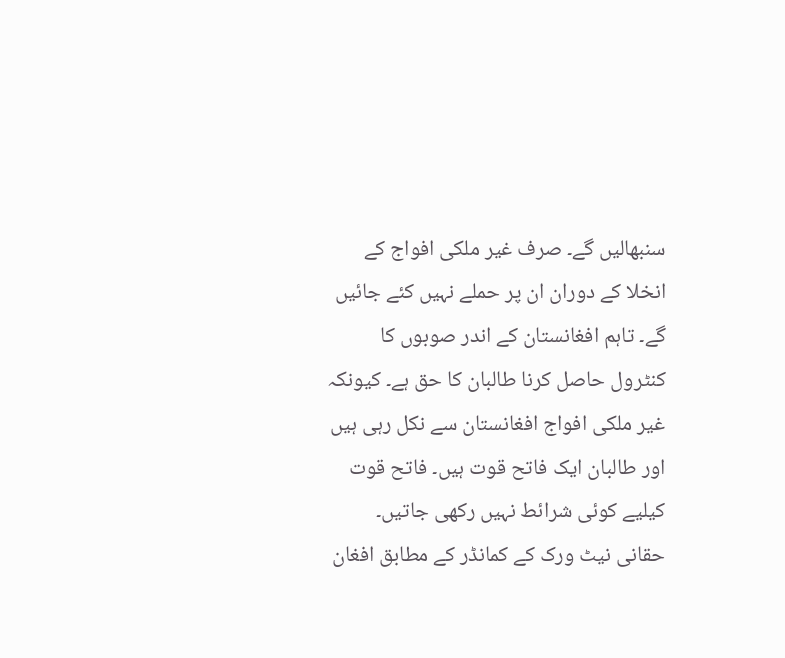سنبھالیں گے۔ صرف غیر ملکی افواج کے انخلا کے دوران ان پر حملے نہیں کئے جائیں گے۔ تاہم افغانستان کے اندر صوبوں کا کنٹرول حاصل کرنا طالبان کا حق ہے۔ کیونکہ غیر ملکی افواج افغانستان سے نکل رہی ہیں اور طالبان ایک فاتح قوت ہیں۔ فاتح قوت کیلیے کوئی شرائط نہیں رکھی جاتیں۔ حقانی نیٹ ورک کے کمانڈر کے مطابق افغان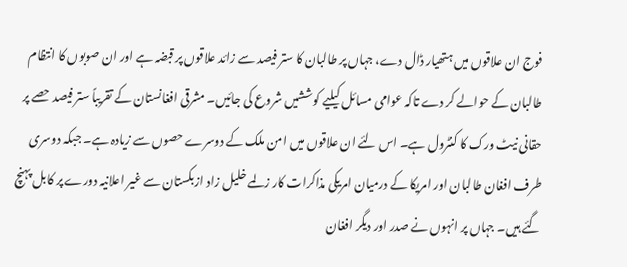فوج ان علاقوں میں ہتھیار ڈال دے، جہاں پر طالبان کا ستر فیصد سے زائد علاقوں پر قبضہ ہے اور ان صوبوں کا انتظام طالبان کے حوالے کر دے تاکہ عوامی مسائل کیلیے کوششیں شروع کی جائیں۔ مشرقی افغانستان کے تقریباً ستر فیصد حصے پر حقانی نیٹ ورک کا کنٹرول ہے۔ اس لئے ان علاقوں میں امن ملک کے دوسرے حصوں سے زیادہ ہے۔ جبکہ دوسری طرف افغان طالبان اور امریکا کے درمیان امریکی مذاکرات کار زلمے خلیل زاد ازبکستان سے غیر اعلانیہ دورے پر کابل پہنچ گئے ہیں۔ جہاں پر انہوں نے صدر اور دیگر افغان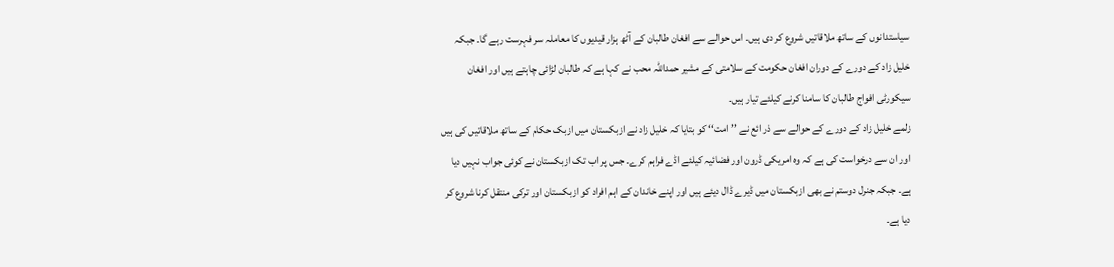سیاستدانوں کے ساتھ ملاقاتیں شروع کر دی ہیں۔ اس حوالے سے افغان طالبان کے آٹھ ہزار قیدیوں کا معاملہ سر فہرست رہے گا۔ جبکہ خلیل زاد کے دورے کے دوران افغان حکومت کے سلامتی کے مشیر حمداللہ محب نے کہا ہے کہ طالبان لڑائی چاہتے ہیں اور افغان سیکورٹی افواج طالبان کا سامنا کرنے کیلئے تیار ہیں۔
زلمے خلیل زاد کے دورے کے حوالے سے ذر ائع نے ’’امت‘‘ کو بتایا کہ خلیل زاد نے ازبکستان میں ازبک حکام کے ساتھ ملاقاتیں کی ہیں اور ان سے درخواست کی ہے کہ وہ امریکی ڈرون اور فضائیہ کیلئے اڈے فراہم کرے۔ جس پر اب تک ازبکستان نے کوئی جواب نہیں دیا ہے۔ جبکہ جنرل دوستم نے بھی ازبکستان میں ڈیرے ڈال دیئے ہیں اور اپنے خاندان کے اہم افراد کو ازبکستان اور ترکی منتقل کرنا شروع کر دیا ہے۔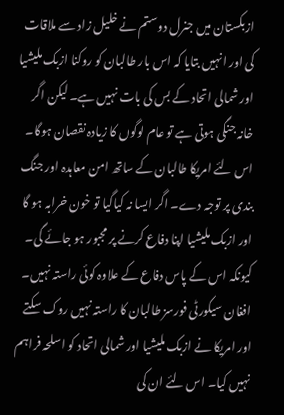ازبکستان میں جنرل دوستم نے خلیل زاد سے ملاقات کی اور انہیں بتایا کہ اس بار طالبان کو روکنا ازبک ملیشیا اور شمالی اتحاد کے بس کی بات نہیں ہے۔ لیکن اگر خانہ جنگی ہوتی ہے تو عام لوگوں کا زیادہ نقصان ہوگا۔ اس لئے امریکا طالبان کے ساتھ امن معاہدہ اور جنگ بندی پر توجہ دے۔ اگر ایسا نہ کیاگیا تو خون خرابہ ہو گا اور ازبک ملیشیا اپنا دفاع کرنے پر مجبور ہو جائے گی۔ کیونکہ اس کے پاس دفاع کے علاوہ کوئی راستہ نہیں۔ افغان سیکورٹی فورسز طالبان کا راستہ نہیں روک سکتے اور امریکا نے ازبک ملیشیا اور شمالی اتحاد کو اسلحہ فراہم نہیں کیا۔ اس لئے ان کی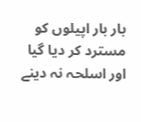بار بار اپیلوں کو مسترد کر دیا گیا اور اسلحہ نہ دینے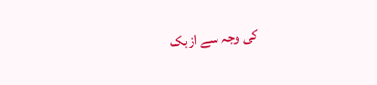کی وجہ سے ازبک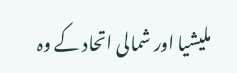ملیشیا اور شمالی اتحاد کے وہ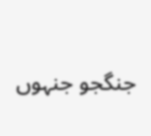جنگجو جنہوں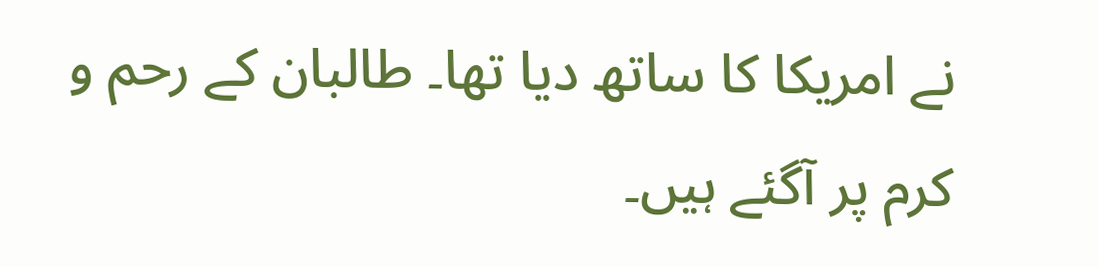نے امریکا کا ساتھ دیا تھا۔ طالبان کے رحم و کرم پر آگئے ہیں۔